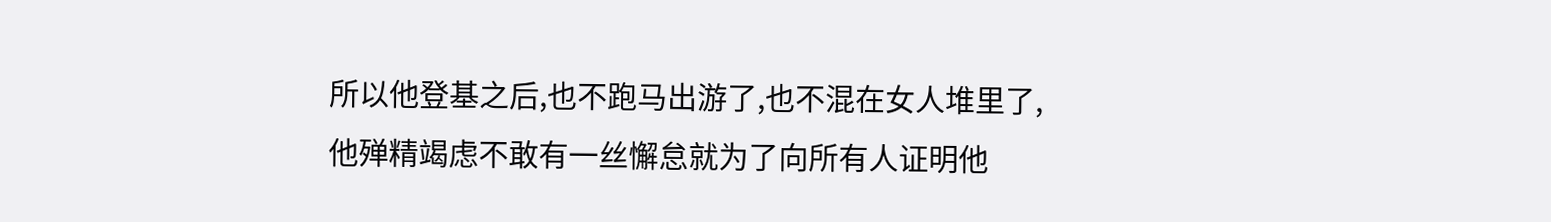所以他登基之后,也不跑马出游了,也不混在女人堆里了,他殚精竭虑不敢有一丝懈怠就为了向所有人证明他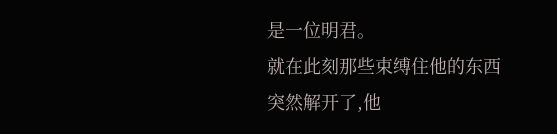是一位明君。
就在此刻那些束缚住他的东西突然解开了,他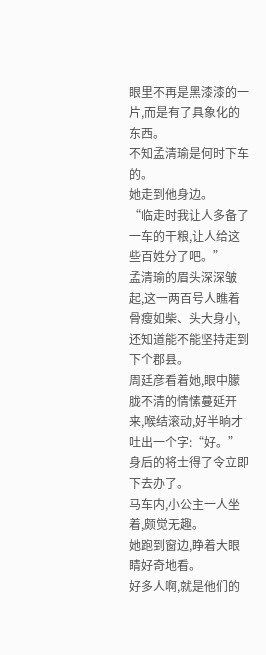眼里不再是黑漆漆的一片,而是有了具象化的东西。
不知孟清瑜是何时下车的。
她走到他身边。
“临走时我让人多备了一车的干粮,让人给这些百姓分了吧。”
孟清瑜的眉头深深皱起,这一两百号人瞧着骨瘦如柴、头大身小,还知道能不能坚持走到下个郡县。
周廷彦看着她,眼中朦胧不清的情愫蔓延开来,喉结滚动,好半晌才吐出一个字:“好。”
身后的将士得了令立即下去办了。
马车内,小公主一人坐着,颇觉无趣。
她跑到窗边,睁着大眼睛好奇地看。
好多人啊,就是他们的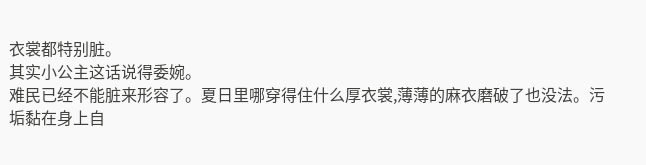衣裳都特别脏。
其实小公主这话说得委婉。
难民已经不能脏来形容了。夏日里哪穿得住什么厚衣裳,薄薄的麻衣磨破了也没法。污垢黏在身上自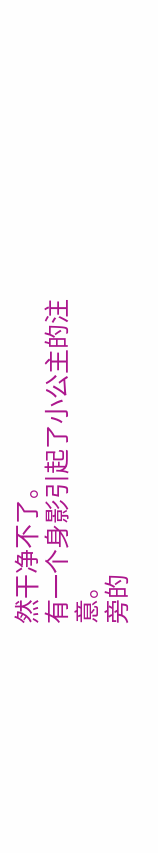然干净不了。
有一个身影引起了小公主的注意。
旁的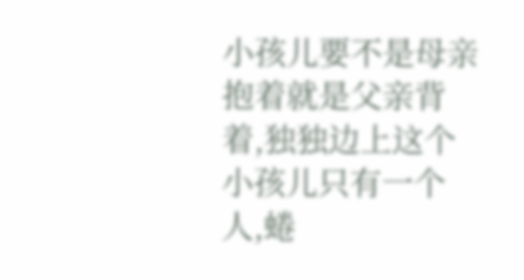小孩儿要不是母亲抱着就是父亲背着,独独边上这个小孩儿只有一个人,蜷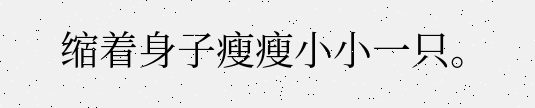缩着身子瘦瘦小小一只。